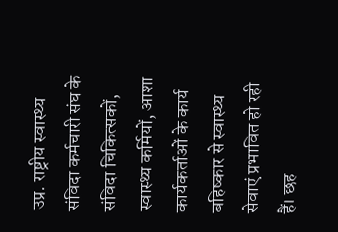उप्र. राष्ट्रीय स्वास्थ्य संविदा कर्मचारी संघ के संविदा चिकित्सकों, स्वास्थ्य कर्मियों, आशा कार्यकर्ताओं के कार्य बहिष्कार से स्वास्थ्य सेवाएं प्रभावित हो रही हैं। छह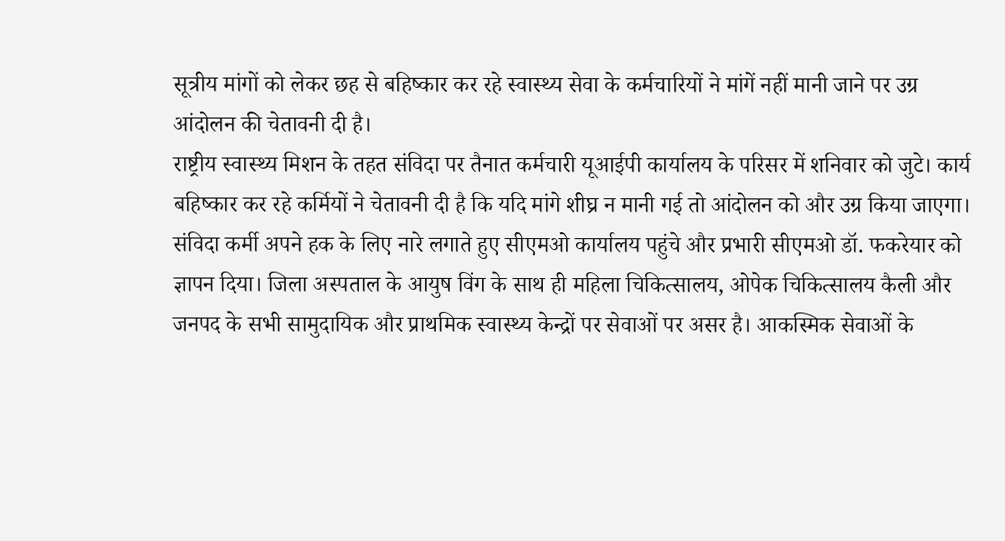सूत्रीय मांगों को लेकर छह से बहिष्कार कर रहे स्वास्थ्य सेवा के कर्मचारियों ने मांगें नहीं मानी जाने पर उग्र आंदोलन की चेतावनी दी है।
राष्ट्रीय स्वास्थ्य मिशन के तहत संविदा पर तैनात कर्मचारी यूआईपी कार्यालय के परिसर में शनिवार को जुटे। कार्य बहिष्कार कर रहे कर्मियों ने चेतावनी दी है कि यदि मांगे शीघ्र न मानी गई तो आंदोलन को और उग्र किया जाएगा। संविदा कर्मी अपने हक के लिए नारे लगाते हुए सीएमओ कार्यालय पहुंचे और प्रभारी सीएमओ डॉ. फकरेयार को ज्ञापन दिया। जिला अस्पताल के आयुष विंग के साथ ही महिला चिकित्सालय, ओपेक चिकित्सालय कैली और जनपद के सभी सामुदायिक और प्राथमिक स्वास्थ्य केन्द्रों पर सेवाओं पर असर है। आकस्मिक सेवाओं के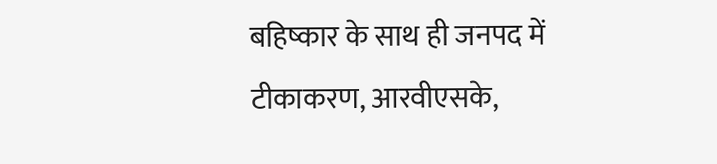बहिष्कार के साथ ही जनपद में टीकाकरण, आरवीएसके,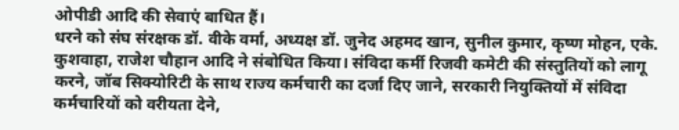ओपीडी आदि की सेवाएं बाधित हैं।
धरने को संघ संरक्षक डॉ. वीके वर्मा, अध्यक्ष डॉ. जुनेद अहमद खान, सुनील कुमार, कृष्ण मोहन, एके. कुशवाहा, राजेश चौहान आदि ने संबोधित किया। संविदा कर्मी रिजवी कमेटी की संस्तुतियों को लागू करने, जॉब सिक्योरिटी के साथ राज्य कर्मचारी का दर्जा दिए जाने, सरकारी नियुक्तियों में संविदा कर्मचारियों को वरीयता देने,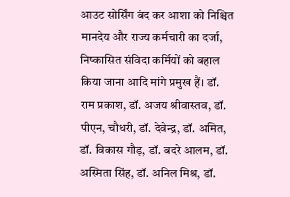आउट सोर्सिंग बंद कर आशा को निश्चित मानदेय और राज्य कर्मचारी का दर्जा, निष्कासित संविदा कर्मियों को बहाल किया जाना आदि मांगे प्रमुख हैं। डॉ. राम प्रकाश, डॉ. अजय श्रीवास्तव, डॉ. पीएन, चौधरी, डॉ. देवेन्द्र, डॉ. अमित, डॉ. विकास गौड़, डॉ. बदरे आलम, डॉ. अस्मिता सिंह, डॉ. अनिल मिश्र, डॉ.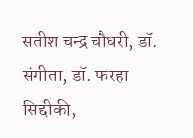सतीश चन्द्र चौधरी, डॉ. संगीता, डॉ. फरहा सिद्दीकी,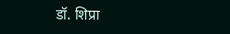डॉ. शिप्रा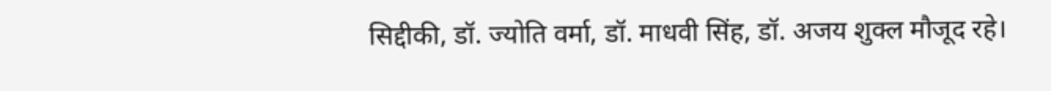सिद्दीकी, डॉ. ज्योति वर्मा, डॉ. माधवी सिंह, डॉ. अजय शुक्ल मौजूद रहे।